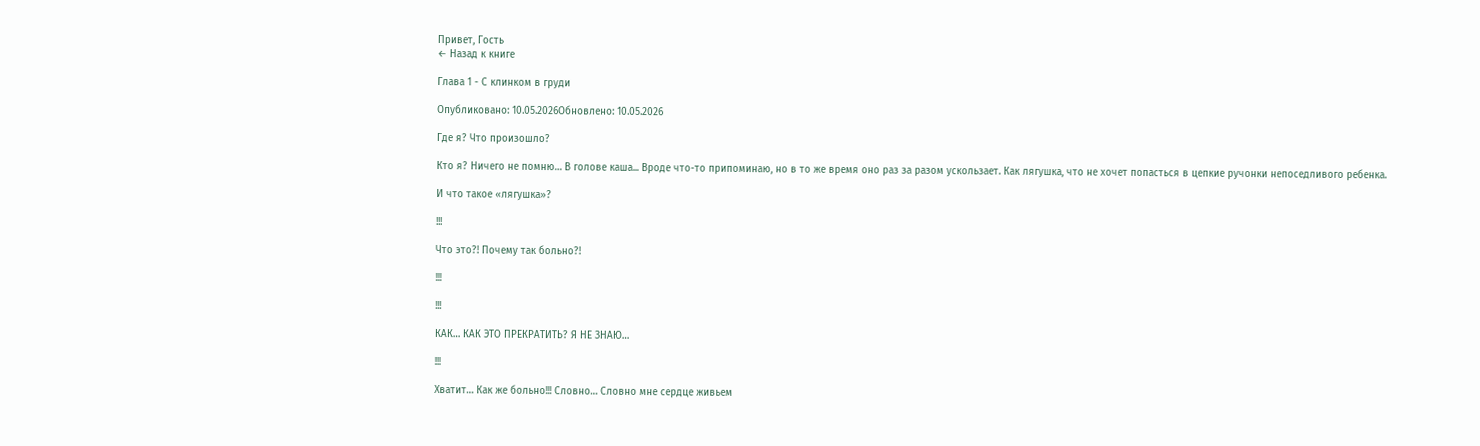Привет, Гость
← Назад к книге

Глава 1 - С клинком в груди

Опубликовано: 10.05.2026Обновлено: 10.05.2026

Где я? Что произошло?

Кто я? Ничего не помню… В голове каша... Вроде что-то припоминаю, но в то же время оно раз за разом ускользает. Как лягушка, что не хочет попасться в цепкие ручонки непоседливого ребенка.

И что такое «лягушка»?

!!!

Что это?! Почему так больно?!

!!!

!!!

КАК… КАК ЭТО ПРЕКРАТИТЬ? Я НЕ ЗНАЮ…

!!!

Хватит… Как же больно!!! Словно… Словно мне сердце живьем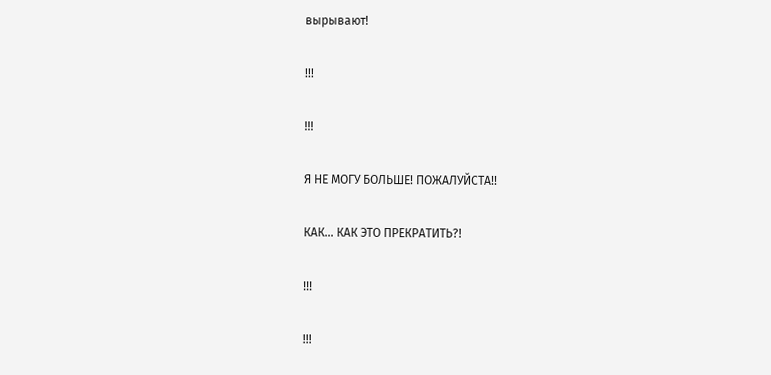вырывают!

!!!

!!!

Я НЕ МОГУ БОЛЬШЕ! ПОЖАЛУЙСТА!!

КАК… КАК ЭТО ПРЕКРАТИТЬ?!

!!!

!!!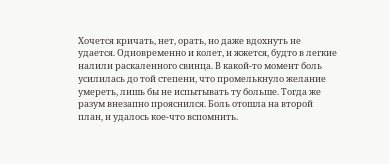Хочется кричать, нет, орать, но даже вдохнуть не удается. Одновременно и колет, и жжется, будто в легкие налили раскаленного свинца. В какой-то момент боль усилилась до той степени, что промелькнуло желание умереть, лишь бы не испытывать ту больше. Тогда же разум внезапно прояснился. Боль отошла на второй план, и удалось кое-что вспомнить.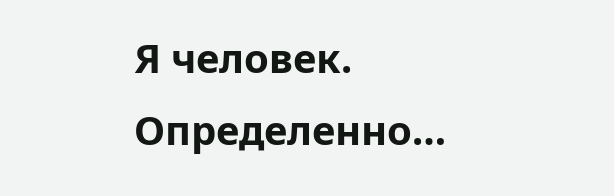Я человек. Определенно…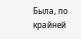Была, по крайней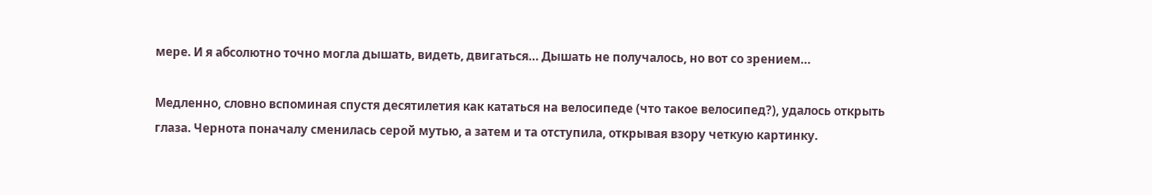мере. И я абсолютно точно могла дышать, видеть, двигаться… Дышать не получалось, но вот со зрением…

Медленно, словно вспоминая спустя десятилетия как кататься на велосипеде (что такое велосипед?), удалось открыть глаза. Чернота поначалу сменилась серой мутью, а затем и та отступила, открывая взору четкую картинку.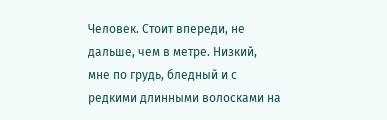Человек. Стоит впереди, не дальше, чем в метре. Низкий, мне по грудь, бледный и с редкими длинными волосками на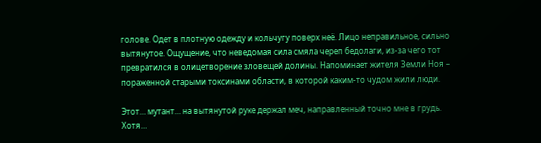голове. Одет в плотную одежду и кольчугу поверх неё. Лицо неправильное, сильно вытянутое. Ощущение, что неведомая сила смяла череп бедолаги, из-за чего тот превратился в олицетворение зловещей долины. Напоминает жителя Земли Ноя – пораженной старыми токсинами области, в которой каким-то чудом жили люди.

Этот… мутант… на вытянутой руке держал меч, направленный точно мне в грудь. Хотя…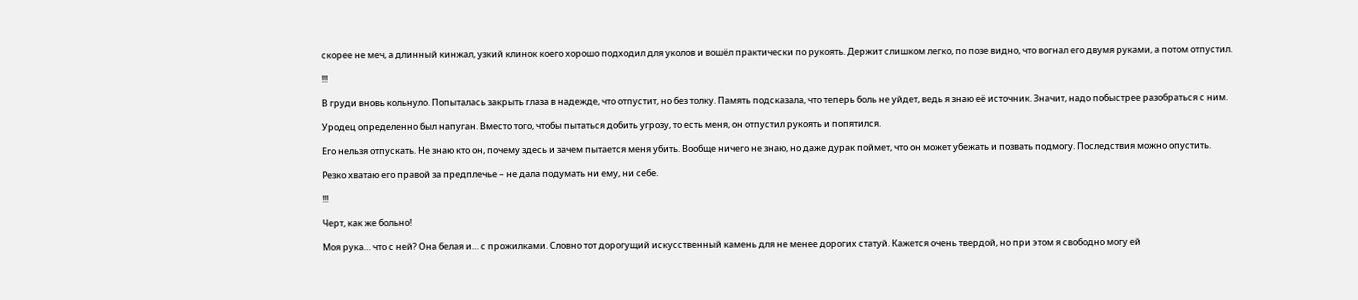скорее не меч, а длинный кинжал, узкий клинок коего хорошо подходил для уколов и вошёл практически по рукоять. Держит слишком легко, по позе видно, что вогнал его двумя руками, а потом отпустил.

!!!

В груди вновь кольнуло. Попыталась закрыть глаза в надежде, что отпустит, но без толку. Память подсказала, что теперь боль не уйдет, ведь я знаю её источник. Значит, надо побыстрее разобраться с ним.

Уродец определенно был напуган. Вместо того, чтобы пытаться добить угрозу, то есть меня, он отпустил рукоять и попятился.

Его нельзя отпускать. Не знаю кто он, почему здесь и зачем пытается меня убить. Вообще ничего не знаю, но даже дурак поймет, что он может убежать и позвать подмогу. Последствия можно опустить.

Резко хватаю его правой за предплечье – не дала подумать ни ему, ни себе.

!!!

Черт, как же больно!

Моя рука… что с ней? Она белая и… с прожилками. Словно тот дорогущий искусственный камень для не менее дорогих статуй. Кажется очень твердой, но при этом я свободно могу ей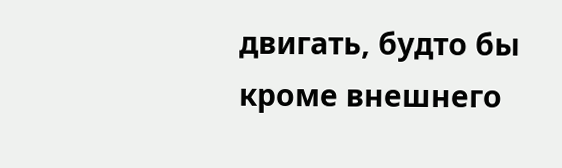двигать, будто бы кроме внешнего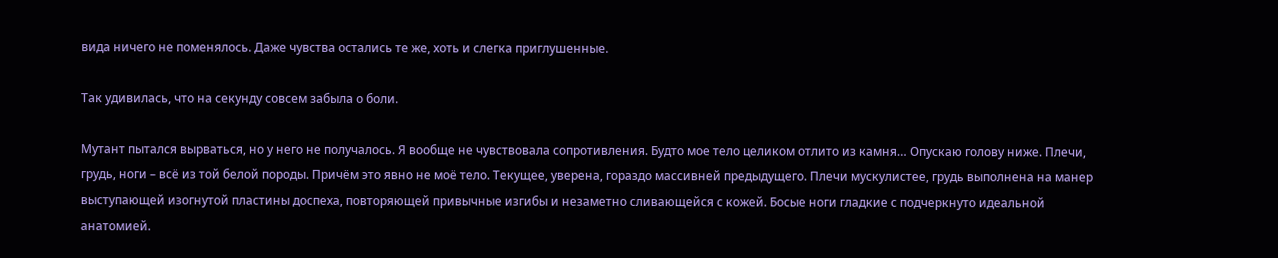вида ничего не поменялось. Даже чувства остались те же, хоть и слегка приглушенные.

Так удивилась, что на секунду совсем забыла о боли.

Мутант пытался вырваться, но у него не получалось. Я вообще не чувствовала сопротивления. Будто мое тело целиком отлито из камня… Опускаю голову ниже. Плечи, грудь, ноги – всё из той белой породы. Причём это явно не моё тело. Текущее, уверена, гораздо массивней предыдущего. Плечи мускулистее, грудь выполнена на манер выступающей изогнутой пластины доспеха, повторяющей привычные изгибы и незаметно сливающейся с кожей. Босые ноги гладкие с подчеркнуто идеальной анатомией.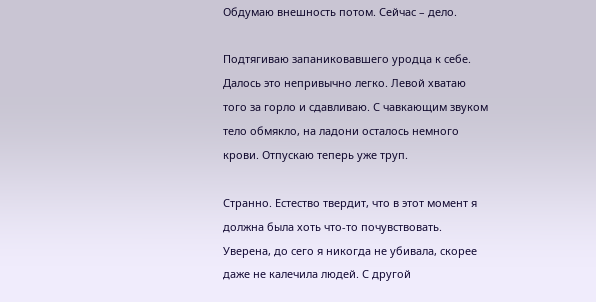Обдумаю внешность потом. Сейчас – дело.

Подтягиваю запаниковавшего уродца к себе. Далось это непривычно легко. Левой хватаю того за горло и сдавливаю. С чавкающим звуком тело обмякло, на ладони осталось немного крови. Отпускаю теперь уже труп.

Странно. Естество твердит, что в этот момент я должна была хоть что-то почувствовать. Уверена, до сего я никогда не убивала, скорее даже не калечила людей. С другой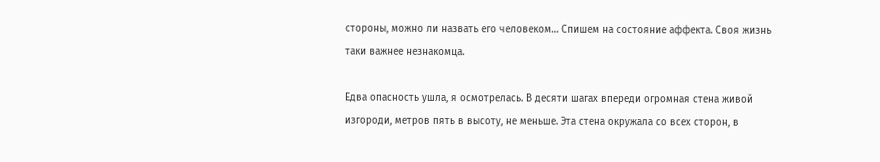стороны, можно ли назвать его человеком… Спишем на состояние аффекта. Своя жизнь таки важнее незнакомца.

Едва опасность ушла, я осмотрелась. В десяти шагах впереди огромная стена живой изгороди, метров пять в высоту, не меньше. Эта стена окружала со всех сторон, в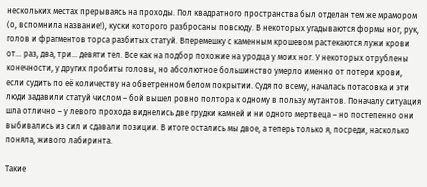нескольких местах прерываясь на проходы. Пол квадратного пространства был отделан тем же мрамором (о, вспомнила название!), куски которого разбросаны повсюду. В некоторых угадываются формы ног, рук, голов и фрагментов торса разбитых статуй. Вперемешку с каменным крошевом растекаются лужи крови от... раз, два, три… девяти тел. Все как на подбор похожие на уродца у моих ног. У некоторых отрублены конечности, у других пробиты головы, но абсолютное большинство умерло именно от потери крови, если судить по её количеству на обветренном белом покрытии. Судя по всему, началась потасовка и эти люди задавили статуй числом – бой вышел ровно полтора к одному в пользу мутантов. Поначалу ситуация шла отлично – у левого прохода виднелись две грудки камней и ни одного мертвеца – но постепенно они выбивались из сил и сдавали позиции. В итоге остались мы двое, а теперь только я, посреди, насколько поняла, живого лабиринта.

Такие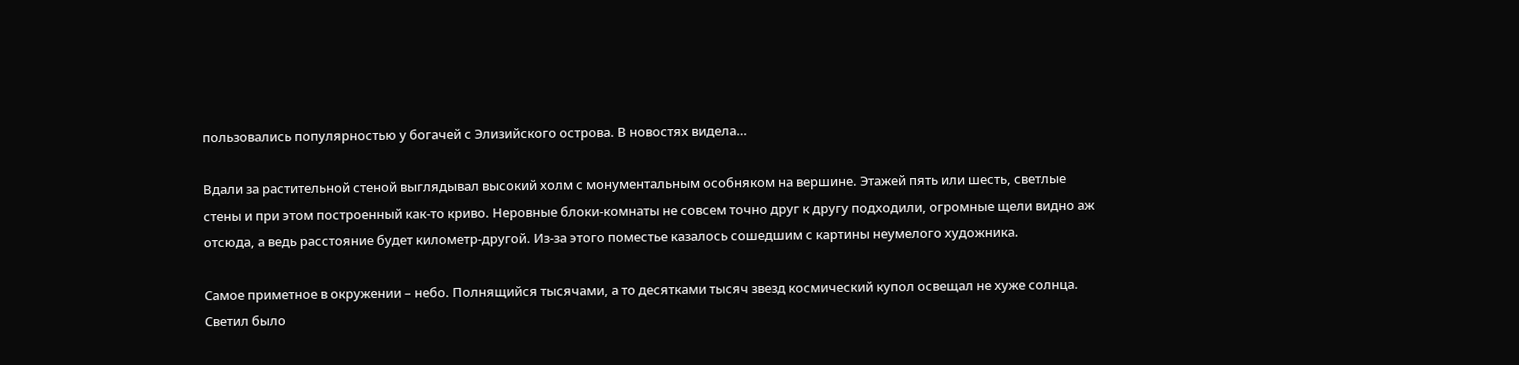пользовались популярностью у богачей с Элизийского острова. В новостях видела…

Вдали за растительной стеной выглядывал высокий холм с монументальным особняком на вершине. Этажей пять или шесть, светлые стены и при этом построенный как-то криво. Неровные блоки-комнаты не совсем точно друг к другу подходили, огромные щели видно аж отсюда, а ведь расстояние будет километр-другой. Из-за этого поместье казалось сошедшим с картины неумелого художника.

Самое приметное в окружении – небо. Полнящийся тысячами, а то десятками тысяч звезд космический купол освещал не хуже солнца. Светил было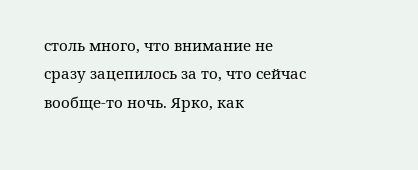столь много, что внимание не сразу зацепилось за то, что сейчас вообще-то ночь. Ярко, как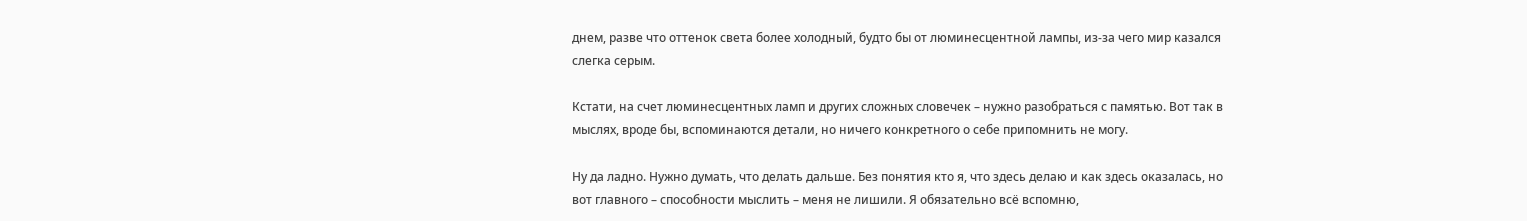днем, разве что оттенок света более холодный, будто бы от люминесцентной лампы, из-за чего мир казался слегка серым.

Кстати, на счет люминесцентных ламп и других сложных словечек – нужно разобраться с памятью. Вот так в мыслях, вроде бы, вспоминаются детали, но ничего конкретного о себе припомнить не могу.

Ну да ладно. Нужно думать, что делать дальше. Без понятия кто я, что здесь делаю и как здесь оказалась, но вот главного – способности мыслить – меня не лишили. Я обязательно всё вспомню,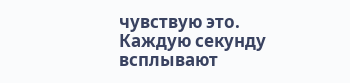чувствую это. Каждую секунду всплывают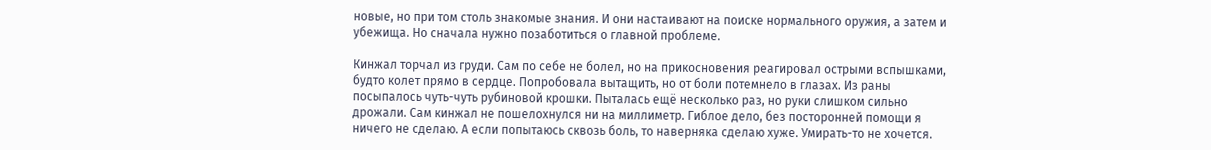новые, но при том столь знакомые знания. И они настаивают на поиске нормального оружия, а затем и убежища. Но сначала нужно позаботиться о главной проблеме.

Кинжал торчал из груди. Сам по себе не болел, но на прикосновения реагировал острыми вспышками, будто колет прямо в сердце. Попробовала вытащить, но от боли потемнело в глазах. Из раны посыпалось чуть-чуть рубиновой крошки. Пыталась ещё несколько раз, но руки слишком сильно дрожали. Сам кинжал не пошелохнулся ни на миллиметр. Гиблое дело, без посторонней помощи я ничего не сделаю. А если попытаюсь сквозь боль, то наверняка сделаю хуже. Умирать-то не хочется.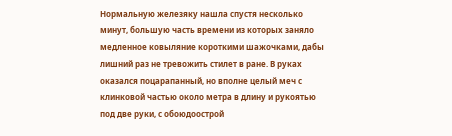Нормальную железяку нашла спустя несколько минут, большую часть времени из которых заняло медленное ковыляние короткими шажочками, дабы лишний раз не тревожить стилет в ране. В руках оказался поцарапанный, но вполне целый меч с клинковой частью около метра в длину и рукоятью под две руки, с обоюдоострой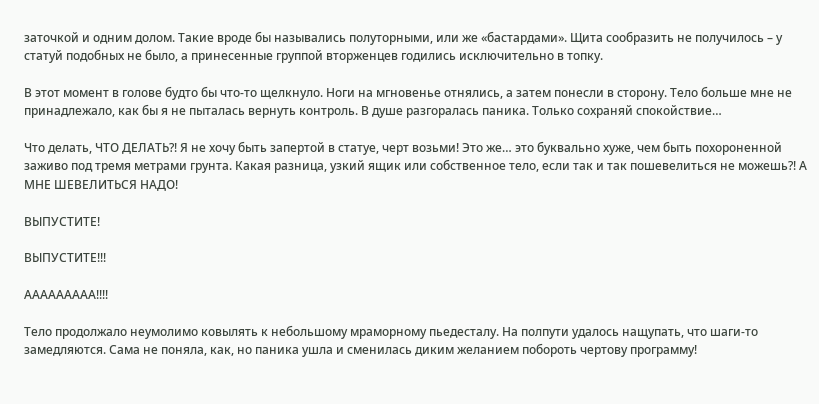заточкой и одним долом. Такие вроде бы назывались полуторными, или же «бастардами». Щита сообразить не получилось – у статуй подобных не было, а принесенные группой вторженцев годились исключительно в топку.

В этот момент в голове будто бы что-то щелкнуло. Ноги на мгновенье отнялись, а затем понесли в сторону. Тело больше мне не принадлежало, как бы я не пыталась вернуть контроль. В душе разгоралась паника. Только сохраняй спокойствие…

Что делать, ЧТО ДЕЛАТЬ?! Я не хочу быть запертой в статуе, черт возьми! Это же… это буквально хуже, чем быть похороненной заживо под тремя метрами грунта. Какая разница, узкий ящик или собственное тело, если так и так пошевелиться не можешь?! А МНЕ ШЕВЕЛИТЬСЯ НАДО!

ВЫПУСТИТЕ!

ВЫПУСТИТЕ!!!

ААААААААА!!!!

Тело продолжало неумолимо ковылять к небольшому мраморному пьедесталу. На полпути удалось нащупать, что шаги-то замедляются. Сама не поняла, как, но паника ушла и сменилась диким желанием побороть чертову программу!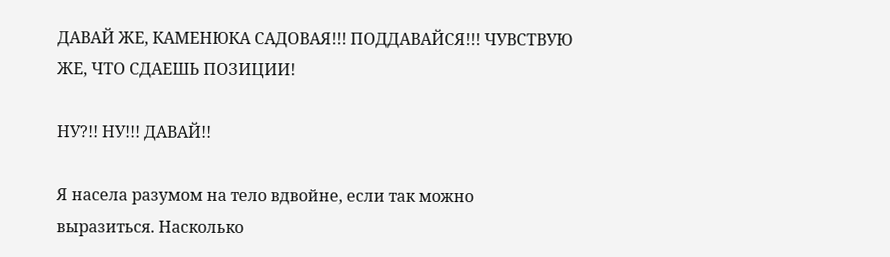ДАВАЙ ЖЕ, КАМЕНЮКА САДОВАЯ!!! ПОДДАВАЙСЯ!!! ЧУВСТВУЮ ЖЕ, ЧТО СДАЕШЬ ПОЗИЦИИ!

НУ?!! НУ!!! ДАВАЙ!!

Я насела разумом на тело вдвойне, если так можно выразиться. Насколько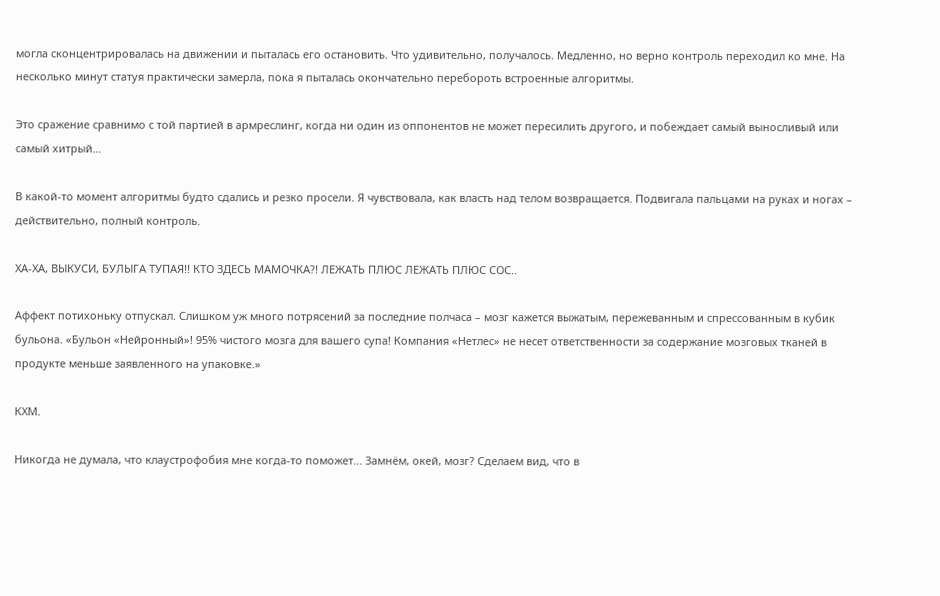могла сконцентрировалась на движении и пыталась его остановить. Что удивительно, получалось. Медленно, но верно контроль переходил ко мне. На несколько минут статуя практически замерла, пока я пыталась окончательно перебороть встроенные алгоритмы.

Это сражение сравнимо с той партией в армреслинг, когда ни один из оппонентов не может пересилить другого, и побеждает самый выносливый или самый хитрый…

В какой-то момент алгоритмы будто сдались и резко просели. Я чувствовала, как власть над телом возвращается. Подвигала пальцами на руках и ногах – действительно, полный контроль.

ХА-ХА, ВЫКУСИ, БУЛЫГА ТУПАЯ!! КТО ЗДЕСЬ МАМОЧКА?! ЛЕЖАТЬ ПЛЮС ЛЕЖАТЬ ПЛЮС СОС..

Аффект потихоньку отпускал. Слишком уж много потрясений за последние полчаса – мозг кажется выжатым, пережеванным и спрессованным в кубик бульона. «Бульон «Нейронный»! 95% чистого мозга для вашего супа! Компания «Нетлес» не несет ответственности за содержание мозговых тканей в продукте меньше заявленного на упаковке.»

КХМ.

Никогда не думала, что клаустрофобия мне когда-то поможет… Замнём, окей, мозг? Сделаем вид, что в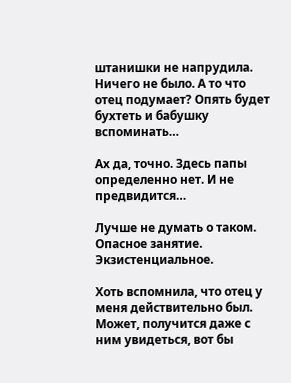штанишки не напрудила. Ничего не было. А то что отец подумает? Опять будет бухтеть и бабушку вспоминать…

Ах да, точно. Здесь папы определенно нет. И не предвидится…

Лучше не думать о таком. Опасное занятие. Экзистенциальное.

Хоть вспомнила, что отец у меня действительно был. Может, получится даже с ним увидеться, вот бы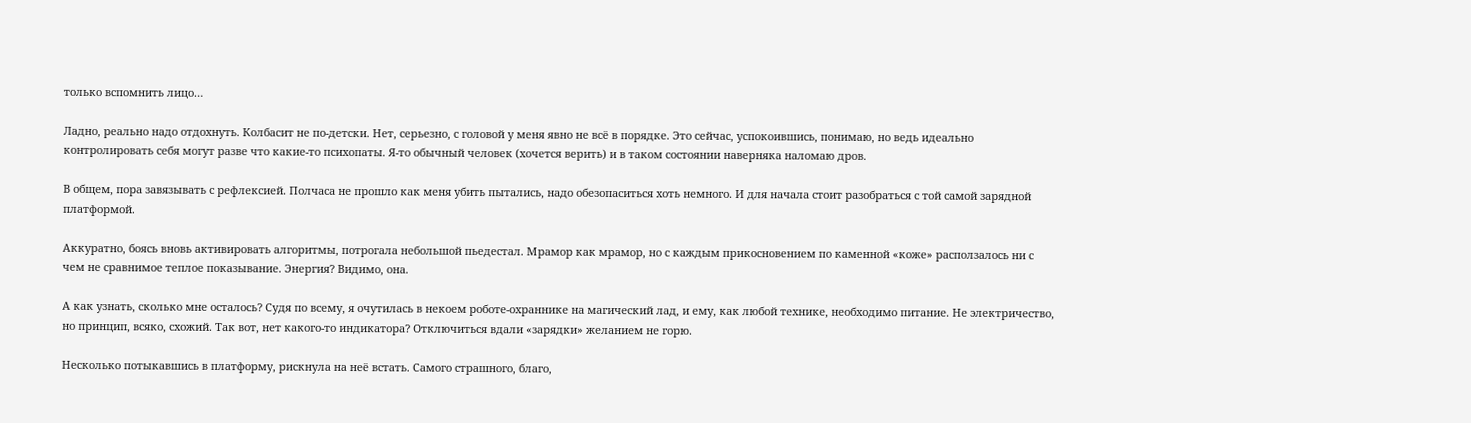только вспомнить лицо…

Ладно, реально надо отдохнуть. Колбасит не по-детски. Нет, серьезно, с головой у меня явно не всё в порядке. Это сейчас, успокоившись, понимаю, но ведь идеально контролировать себя могут разве что какие-то психопаты. Я-то обычный человек (хочется верить) и в таком состоянии наверняка наломаю дров.

В общем, пора завязывать с рефлексией. Полчаса не прошло как меня убить пытались, надо обезопаситься хоть немного. И для начала стоит разобраться с той самой зарядной платформой.

Аккуратно, боясь вновь активировать алгоритмы, потрогала небольшой пьедестал. Мрамор как мрамор, но с каждым прикосновением по каменной «коже» расползалось ни с чем не сравнимое теплое показывание. Энергия? Видимо, она.

А как узнать, сколько мне осталось? Судя по всему, я очутилась в некоем роботе-охраннике на магический лад, и ему, как любой технике, необходимо питание. Не электричество, но принцип, всяко, схожий. Так вот, нет какого-то индикатора? Отключиться вдали «зарядки» желанием не горю.

Несколько потыкавшись в платформу, рискнула на неё встать. Самого страшного, благо,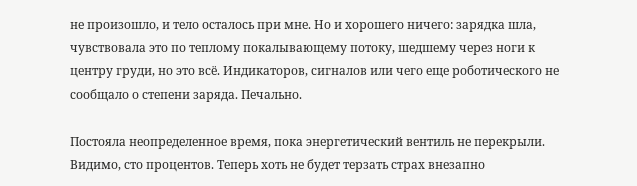не произошло, и тело осталось при мне. Но и хорошего ничего: зарядка шла, чувствовала это по теплому покалывающему потоку, шедшему через ноги к центру груди, но это всё. Индикаторов, сигналов или чего еще роботического не сообщало о степени заряда. Печально.

Постояла неопределенное время, пока энергетический вентиль не перекрыли. Видимо, сто процентов. Теперь хоть не будет терзать страх внезапно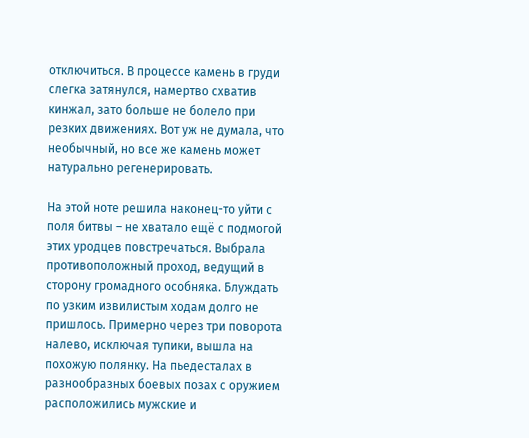отключиться. В процессе камень в груди слегка затянулся, намертво схватив кинжал, зато больше не болело при резких движениях. Вот уж не думала, что необычный, но все же камень может натурально регенерировать.

На этой ноте решила наконец-то уйти с поля битвы – не хватало ещё с подмогой этих уродцев повстречаться. Выбрала противоположный проход, ведущий в сторону громадного особняка. Блуждать по узким извилистым ходам долго не пришлось. Примерно через три поворота налево, исключая тупики, вышла на похожую полянку. На пьедесталах в разнообразных боевых позах с оружием расположились мужские и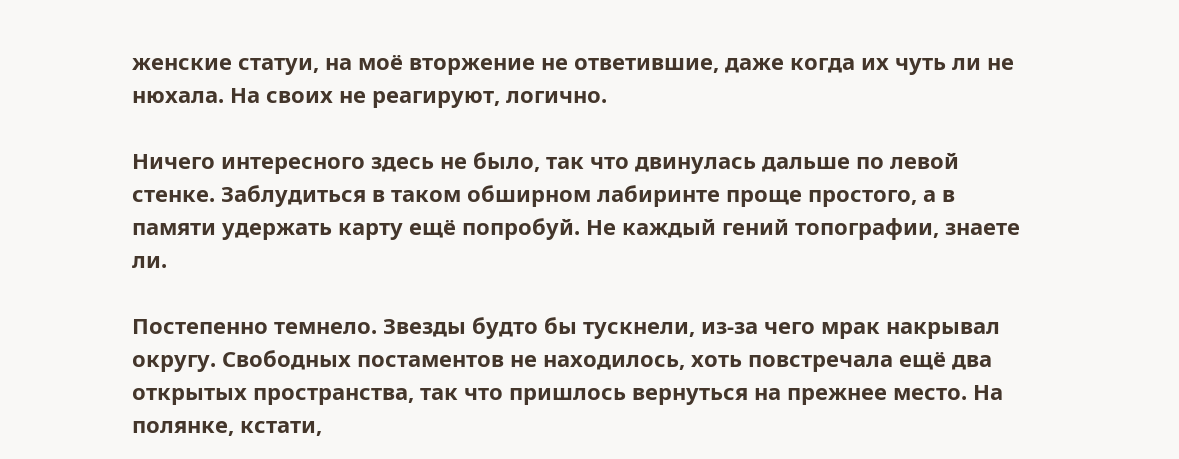женские статуи, на моё вторжение не ответившие, даже когда их чуть ли не нюхала. На своих не реагируют, логично.

Ничего интересного здесь не было, так что двинулась дальше по левой стенке. Заблудиться в таком обширном лабиринте проще простого, а в памяти удержать карту ещё попробуй. Не каждый гений топографии, знаете ли.

Постепенно темнело. Звезды будто бы тускнели, из-за чего мрак накрывал округу. Свободных постаментов не находилось, хоть повстречала ещё два открытых пространства, так что пришлось вернуться на прежнее место. На полянке, кстати,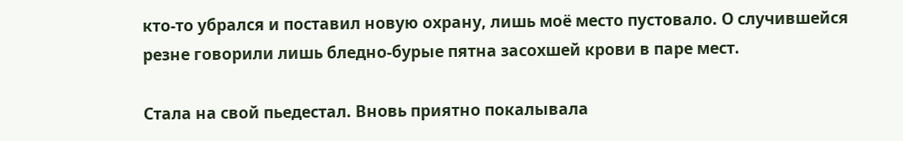кто-то убрался и поставил новую охрану, лишь моё место пустовало. О случившейся резне говорили лишь бледно-бурые пятна засохшей крови в паре мест.

Стала на свой пьедестал. Вновь приятно покалывала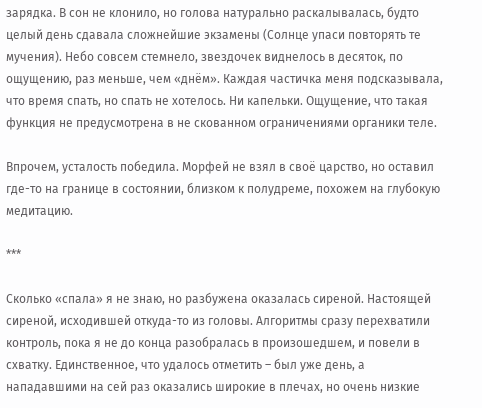зарядка. В сон не клонило, но голова натурально раскалывалась, будто целый день сдавала сложнейшие экзамены (Солнце упаси повторять те мучения). Небо совсем стемнело, звездочек виднелось в десяток, по ощущению, раз меньше, чем «днём». Каждая частичка меня подсказывала, что время спать, но спать не хотелось. Ни капельки. Ощущение, что такая функция не предусмотрена в не скованном ограничениями органики теле.

Впрочем, усталость победила. Морфей не взял в своё царство, но оставил где-то на границе в состоянии, близком к полудреме, похожем на глубокую медитацию.

***

Сколько «спала» я не знаю, но разбужена оказалась сиреной. Настоящей сиреной, исходившей откуда-то из головы. Алгоритмы сразу перехватили контроль, пока я не до конца разобралась в произошедшем, и повели в схватку. Единственное, что удалось отметить – был уже день, а нападавшими на сей раз оказались широкие в плечах, но очень низкие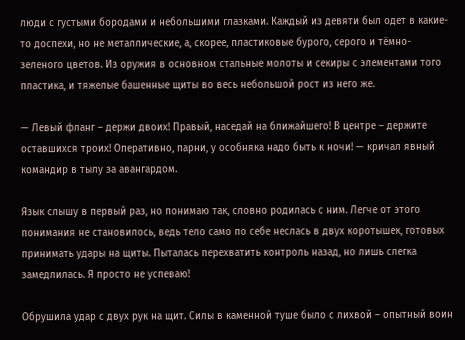люди с густыми бородами и небольшими глазками. Каждый из девяти был одет в какие-то доспехи, но не металлические, а, скорее, пластиковые бурого, серого и тёмно-зеленого цветов. Из оружия в основном стальные молоты и секиры с элементами того пластика, и тяжелые башенные щиты во весь небольшой рост из него же.

— Левый фланг – держи двоих! Правый, наседай на ближайшего! В центре – держите оставшихся троих! Оперативно, парни, у особняка надо быть к ночи! — кричал явный командир в тылу за авангардом.

Язык слышу в первый раз, но понимаю так, словно родилась с ним. Легче от этого понимания не становилось, ведь тело само по себе неслась в двух коротышек, готовых принимать удары на щиты. Пыталась перехватить контроль назад, но лишь слегка замедлилась. Я просто не успеваю!

Обрушила удар с двух рук на щит. Силы в каменной туше было с лихвой – опытный воин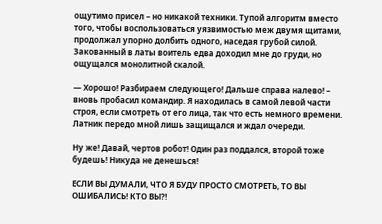ощутимо присел – но никакой техники. Тупой алгоритм вместо того, чтобы воспользоваться уязвимостью меж двумя щитами, продолжал упорно долбить одного, наседая грубой силой. Закованный в латы воитель едва доходил мне до груди, но ощущался монолитной скалой.

— Хорошо! Разбираем следующего! Дальше справа налево! – вновь пробасил командир. Я находилась в самой левой части строя, если смотреть от его лица, так что есть немного времени. Латник передо мной лишь защищался и ждал очереди.

Ну же! Давай, чертов робот! Один раз поддался, второй тоже будешь! Никуда не денешься!

ЕСЛИ ВЫ ДУМАЛИ, ЧТО Я БУДУ ПРОСТО СМОТРЕТЬ, ТО ВЫ ОШИБАЛИСЬ! КТО ВЫ?!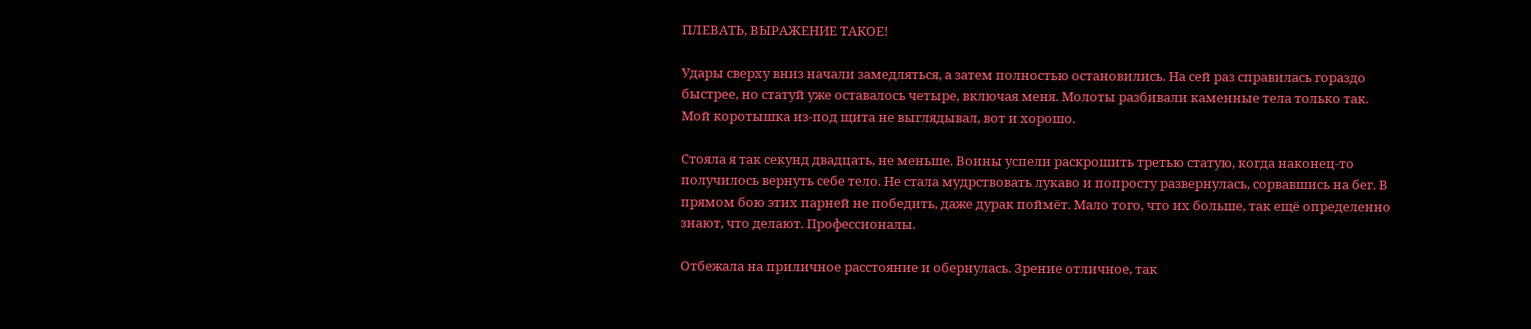ПЛЕВАТЬ, ВЫРАЖЕНИЕ ТАКОЕ!

Удары сверху вниз начали замедляться, а затем полностью остановились. На сей раз справилась гораздо быстрее, но статуй уже оставалось четыре, включая меня. Молоты разбивали каменные тела только так. Мой коротышка из-под щита не выглядывал, вот и хорошо.

Стояла я так секунд двадцать, не меньше. Воины успели раскрошить третью статую, когда наконец-то получилось вернуть себе тело. Не стала мудрствовать лукаво и попросту развернулась, сорвавшись на бег. В прямом бою этих парней не победить, даже дурак поймёт. Мало того, что их больше, так ещё определенно знают, что делают. Профессионалы.

Отбежала на приличное расстояние и обернулась. Зрение отличное, так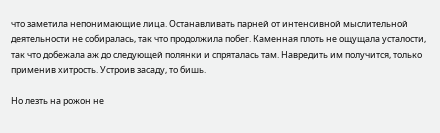что заметила непонимающие лица. Останавливать парней от интенсивной мыслительной деятельности не собиралась, так что продолжила побег. Каменная плоть не ощущала усталости, так что добежала аж до следующей полянки и спряталась там. Навредить им получится, только применив хитрость. Устроив засаду, то бишь.

Но лезть на рожон не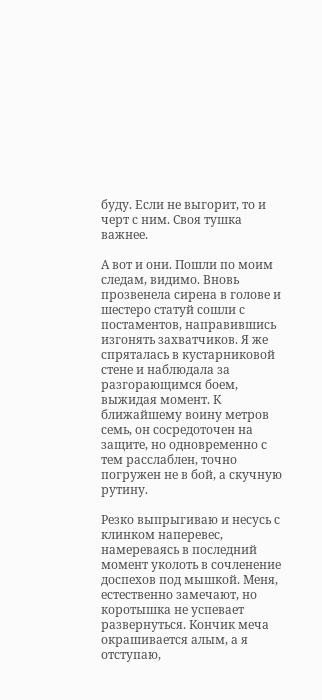буду. Если не выгорит, то и черт с ним. Своя тушка важнее.

А вот и они. Пошли по моим следам, видимо. Вновь прозвенела сирена в голове и шестеро статуй сошли с постаментов, направившись изгонять захватчиков. Я же спряталась в кустарниковой стене и наблюдала за разгорающимся боем, выжидая момент. К ближайшему воину метров семь, он сосредоточен на защите, но одновременно с тем расслаблен, точно погружен не в бой, а скучную рутину.

Резко выпрыгиваю и несусь с клинком наперевес, намереваясь в последний момент уколоть в сочленение доспехов под мышкой. Меня, естественно замечают, но коротышка не успевает развернуться. Кончик меча окрашивается алым, а я отступаю,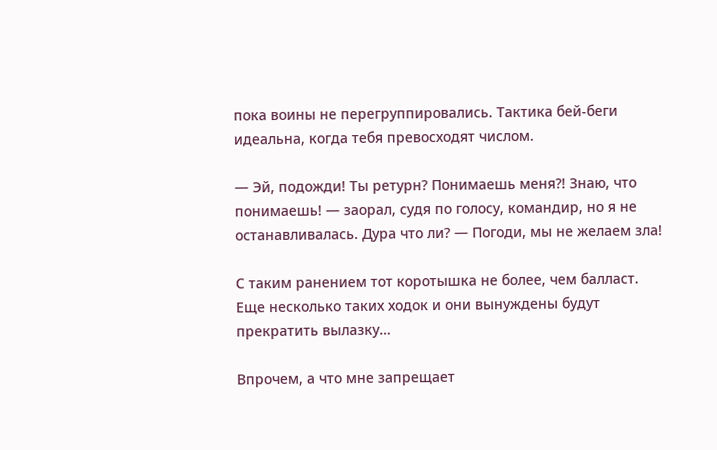пока воины не перегруппировались. Тактика бей-беги идеальна, когда тебя превосходят числом.

— Эй, подожди! Ты ретурн? Понимаешь меня?! Знаю, что понимаешь! — заорал, судя по голосу, командир, но я не останавливалась. Дура что ли? — Погоди, мы не желаем зла!

С таким ранением тот коротышка не более, чем балласт. Еще несколько таких ходок и они вынуждены будут прекратить вылазку…

Впрочем, а что мне запрещает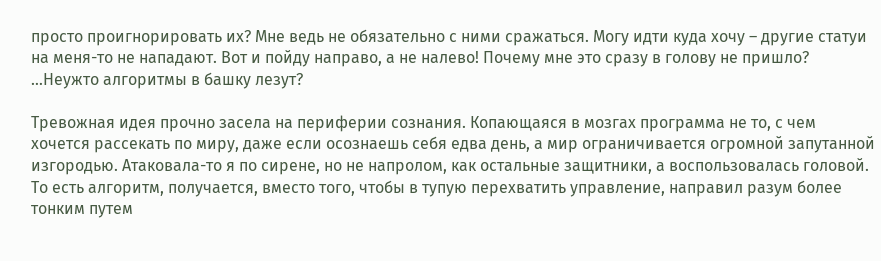просто проигнорировать их? Мне ведь не обязательно с ними сражаться. Могу идти куда хочу – другие статуи на меня-то не нападают. Вот и пойду направо, а не налево! Почему мне это сразу в голову не пришло? …Неужто алгоритмы в башку лезут?

Тревожная идея прочно засела на периферии сознания. Копающаяся в мозгах программа не то, с чем хочется рассекать по миру, даже если осознаешь себя едва день, а мир ограничивается огромной запутанной изгородью. Атаковала-то я по сирене, но не напролом, как остальные защитники, а воспользовалась головой. То есть алгоритм, получается, вместо того, чтобы в тупую перехватить управление, направил разум более тонким путем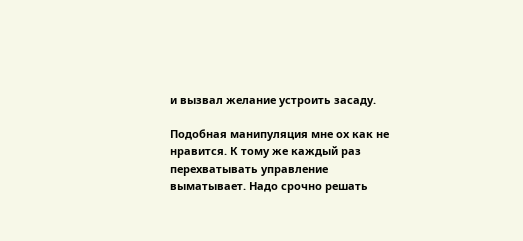и вызвал желание устроить засаду.

Подобная манипуляция мне ох как не нравится. К тому же каждый раз перехватывать управление выматывает. Надо срочно решать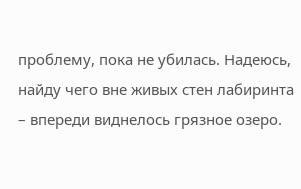проблему, пока не убилась. Надеюсь, найду чего вне живых стен лабиринта – впереди виднелось грязное озеро.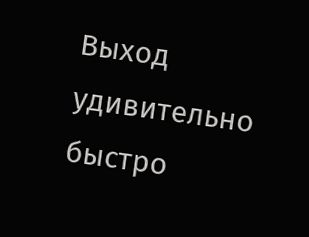Выход удивительно быстро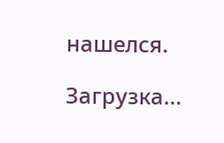нашелся.

Загрузка...